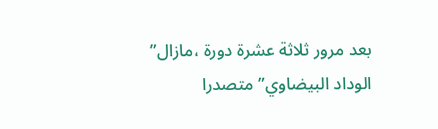بعد مرور ثلاثة عشرة دورة ،مازال” الوداد البيضاوي” متصدرا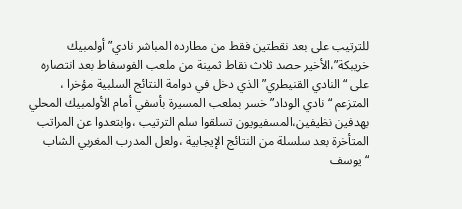للترتيب على بعد نقطتين فقط من مطارده المباشر نادي” أولمبيك خريبكة”،الأخير حصد ثلاث نقاط ثمينة من ملعب الفوسفاط بعد انتصاره على “النادي القنيطري” الذي دخل في دوامة النتائج السلبية مؤخرا ، المتزعم “نادي الوداد” خسر بملعب المسيرة بأسفي أمام الأولمبيك المحلي بهدفين نظيفين،المسفيويون تسلقوا سلم الترتيب ،وابتعدوا عن المراتب المتأخرة بعد سلسلة من النتائج الإيجابية ،ولعل المدرب المغربي الشاب “يوسف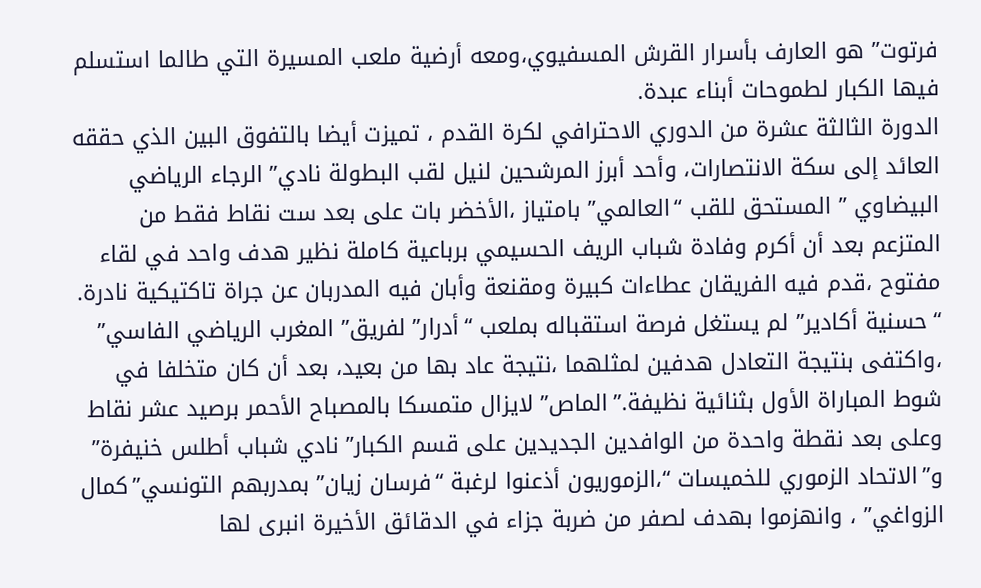فرتوت” هو العارف بأسرار القرش المسفيوي،ومعه أرضية ملعب المسيرة التي طالما استسلم فيها الكبار لطموحات أبناء عبدة.
الدورة الثالثة عشرة من الدوري الاحترافي لكرة القدم ، تميزت أيضا بالتفوق البين الذي حققه العائد إلى سكة الانتصارات، وأحد أبرز المرشحين لنيل لقب البطولة نادي” الرجاء الرياضي البيضاوي ” المستحق للقب “العالمي” بامتياز ،الأخضر بات على بعد ست نقاط فقط من المتزعم بعد أن أكرم وفادة شباب الريف الحسيمي برباعية كاملة نظير هدف واحد في لقاء مفتوح ،قدم فيه الفريقان عطاءات كبيرة ومقنعة وأبان فيه المدربان عن جراة تاكتيكية نادرة. “حسنية أكادير” لم يستغل فرصة استقباله بملعب “أدرار” لفريق” المغرب الرياضي الفاسي” ،واكتفى بنتيجة التعادل هدفين لمثلهما ،نتيجة عاد بها من بعيد، بعد أن كان متخلفا في شوط المباراة الأول بثنائية نظيفة.”الماص” لايزال متمسكا بالمصباح الأحمر برصيد عشر نقاط وعلى بعد نقطة واحدة من الوافدين الجديدين على قسم الكبار” نادي شباب أطلس خنيفرة” و”الاتحاد الزموري للخميسات “،الزموريون أذعنوا لرغبة “فرسان زيان” بمدربهم التونسي”كمال الزواغي” ، وانهزموا بهدف لصفر من ضربة جزاء في الدقائق الأخيرة انبرى لها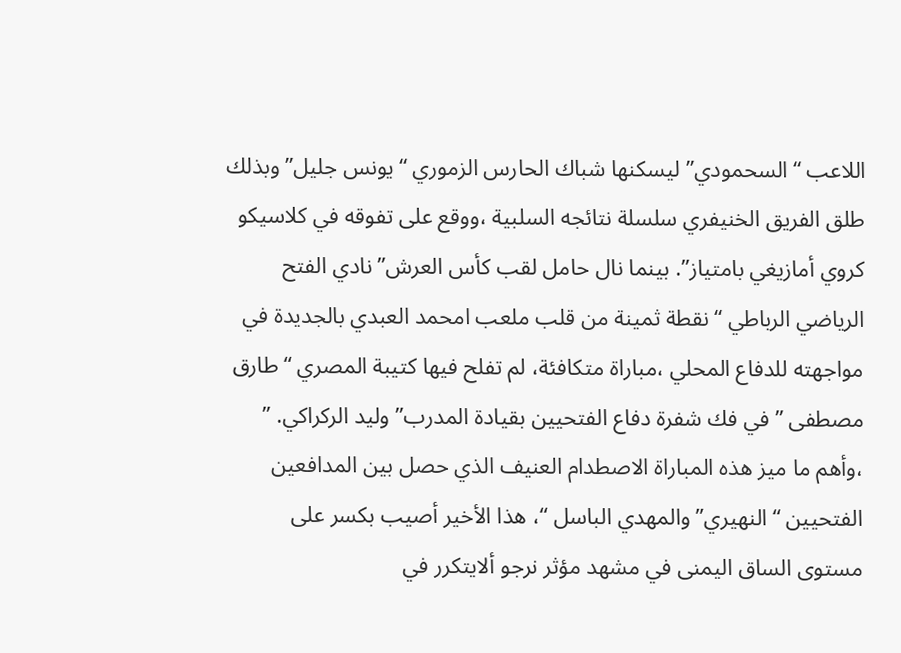اللاعب “السحمودي” ليسكنها شباك الحارس الزموري “يونس جليل” وبذلك طلق الفريق الخنيفري سلسلة نتائجه السلبية ،ووقع على تفوقه في كلاسيكو كروي أمازيغي بامتياز”. بينما نال حامل لقب كأس العرش” نادي الفتح الرياضي الرباطي “نقطة ثمينة من قلب ملعب امحمد العبدي بالجديدة في مواجهته للدفاع المحلي ،مباراة متكافئة، لم تفلح فيها كتيبة المصري “طارق مصطفى ” في فك شفرة دفاع الفتحيين بقيادة المدرب” وليد الركراكي. ” ،وأهم ما ميز هذه المباراة الاصطدام العنيف الذي حصل بين المدافعين الفتحيين “النهيري” والمهدي الباسل “، هذا الأخير أصيب بكسر على مستوى الساق اليمنى في مشهد مؤثر نرجو ألايتكرر في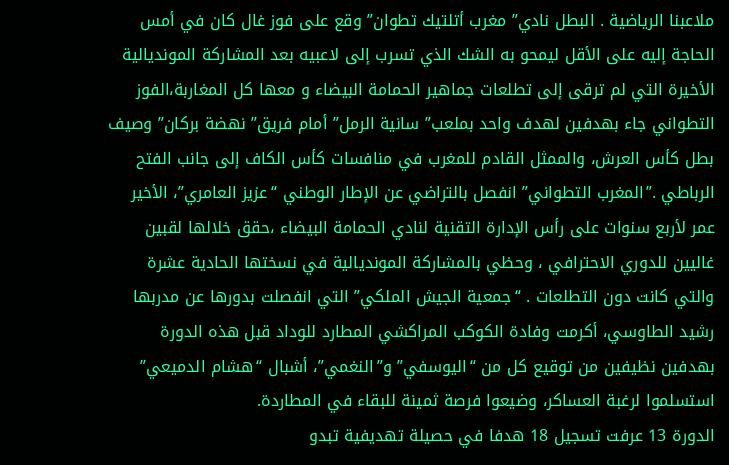ملاعبنا الرياضية . البطل نادي” مغرب أتلتيك تطوان” وقع على فوز غال كان في أمس الحاجة إليه على الأقل ليمحو به الشك الذي تسرب إلى لاعبيه بعد المشاركة المونديالية الأخيرة التي لم ترقى إلى تطلعات جماهير الحمامة البيضاء و معها كل المغاربة،الفوز التطواني جاء بهدفين لهدف واحد بملعب” سانية الرمل” أمام فريق” نهضة بركان” وصيف بطل كأس العرش، والممثل القادم للمغرب في منافسات كأس الكاف إلى جانب الفتح الرباطي .”المغرب التطواني” انفصل بالتراضي عن الإطار الوطني “عزيز العامري”، الأخير عمر لأربع سنوات على رأس الإدارة التقنية لنادي الحمامة البيضاء ،حقق خلالها لقبين غاليين للدوري الاحترافي ، وحظي بالمشاركة المونديالية في نسختها الحادية عشرة والتي كانت دون التطلعات . “جمعية الجيش الملكي” التي انفصلت بدورها عن مدربها رشيد الطاوسي، أكرمت وفادة الكوكب المراكشي المطارد للوداد قبل هذه الدورة بهدفين نظيفين من توقيع كل من “اليوسفي” و”النغمي”، أشبال “هشام الدميعي” استسلموا لرغبة العساكر، وضيعوا فرصة ثمينة للبقاء في المطاردة.
الدورة 13 عرفت تسجيل 18 هدفا في حصيلة تهديفية تبدو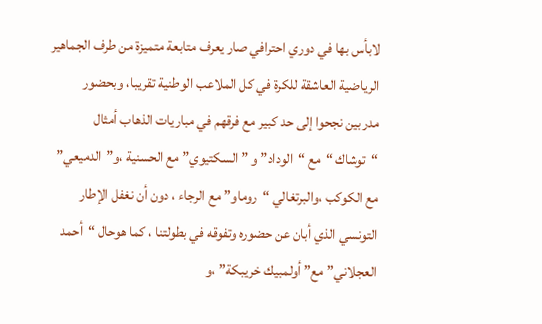لابأس بها في دوري احترافي صار يعرف متابعة متميزة من طرف الجماهير الرياضية العاشقة للكرة في كل الملاعب الوطنية تقريبا، وبحضور مدربين نجحوا إلى حد كبير مع فرقهم في مباريات الذهاب أمثال “توشاك “مع “الوداد” و ” السكتيوي” مع الحسنية ،و”الدميعي” مع الكوكب ،والبرتغالي “روماو” مع الرجاء ، دون أن نغفل الإطار التونسي الذي أبان عن حضوره وتفوقه في بطولتنا ، كما هوحال “أحمد العجلاني” مع” أولمبيك خريبكة” ،و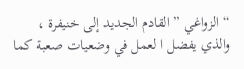“الزواغي ” القادم الجديد إلى خنيفرة ، والذي يفضل ا لعمل في وضعيات صعبة كما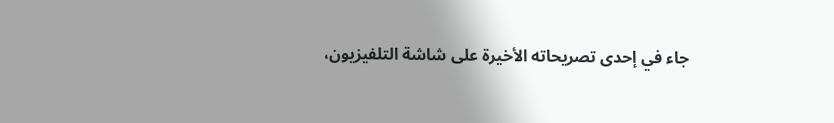جاء في إحدى تصريحاته الأخيرة على شاشة التلفيزيون،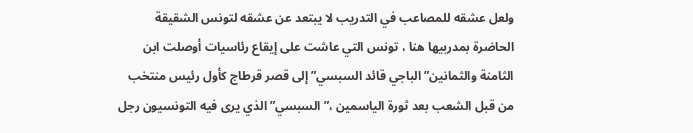ولعل عشقه للمصاعب في التدريب لا يبتعد عن عشقه لتونس الشقيقة الحاضرة بمدربيها هنا ، تونس التي عاشت على إيقاع رئاسيات أوصلت ابن الثامنة والثمانين” الباجي قائد السبسي” إلى قصر قرطاج كأول رئيس منتخب من قبل الشعب بعد ثورة الياسمين ،” السبسي” الذي يرى فيه التونسيون رجل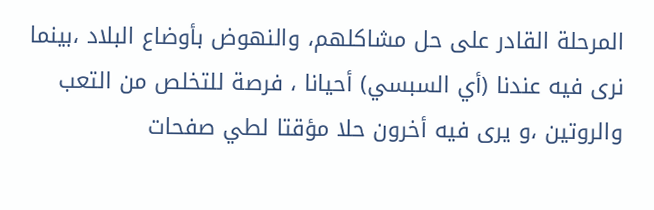المرحلة القادر على حل مشاكلهم، والنهوض بأوضاع البلاد ،بينما نرى فيه عندنا (أي السبسي) أحيانا ، فرصة للتخلص من التعب والروتين ،و يرى فيه أخرون حلا مؤقتا لطي صفحات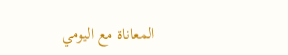المعاناة مع اليومي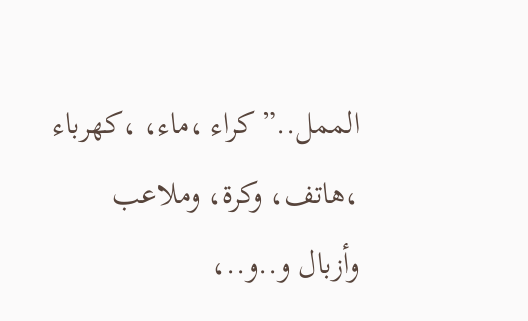الممل..”كراء ،ماء، ،كهرباء ،هاتف، وكرة، وملاعب وأزبال و..و..،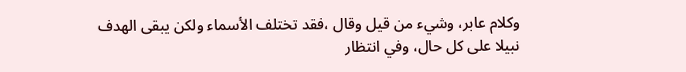وكلام عابر، وشيء من قيل وقال ،فقد تختلف الأسماء ولكن يبقى الهدف نبيلا على كل حال، وفي انتظار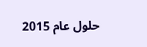حلول عام 2015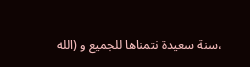،سنة سعيدة نتمناها للجميع و (الله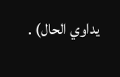يداوي الحال) .